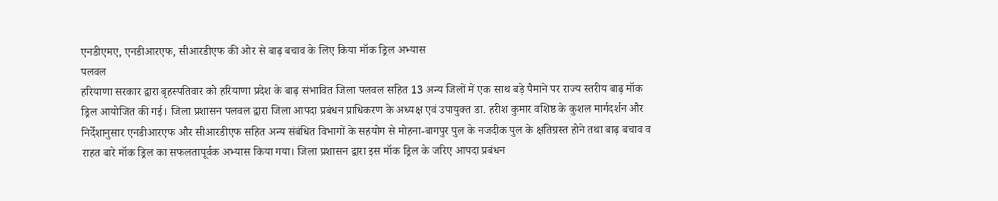एनडीएमए, एनडीआरएफ, सीआरडीएफ की ओर से बाढ़ बचाव के लिए किया मॉक ड्रिल अभ्यास
पलवल
हरियाणा सरकार द्वारा बृहस्पतिवार को हरियाणा प्रदेश के बाढ़ संभावित जिला पलवल सहित 13 अन्य जिलों में एक साथ बड़े पैमाने पर राज्य स्तरीय बाढ़ मॉक ड्रिल आयोजित की गई। जिला प्रशासन पलवल द्वारा जिला आपदा प्रबंधन प्राधिकरण के अध्यक्ष एवं उपायुक्त डा. हरीश कुमार वशिष्ठ के कुशल मार्गदर्शन और निर्देशानुसार एनडीआरएफ और सीआरडीएफ सहित अन्य संबंधित विभागों के सहयोग से मोहना-बागपुर पुल के नजदीक पुल के क्षतिग्रस्त होने तथा बाढ़ बचाव व राहत बारे मॉक ड्रिल का सफलतापूर्वक अभ्यास किया गया। जिला प्रशासन द्वारा इस मॉक ड्रिल के जरिए आपदा प्रबंधन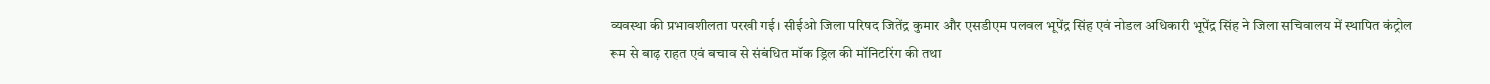व्यवस्था की प्रभावशीलता परखी गई। सीईओ जिला परिषद जितेंद्र कुमार और एसडीएम पलवल भूपेंद्र सिंह एवं नोडल अधिकारी भूपेंद्र सिंह ने जिला सचिवालय में स्थापित कंट्रोल रूम से बाढ़ राहत एवं बचाव से संबंधित मॉक ड्रिल की मॉनिटरिंग की तथा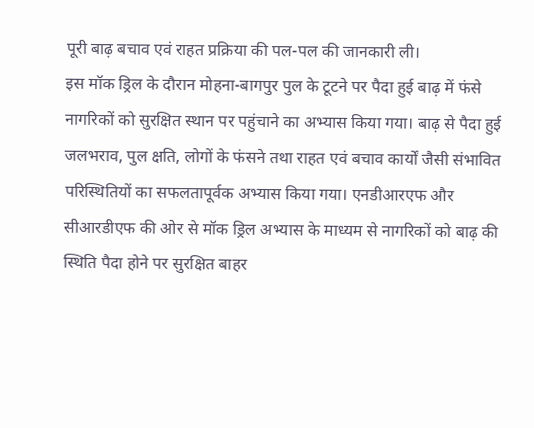पूरी बाढ़ बचाव एवं राहत प्रक्रिया की पल-पल की जानकारी ली।
इस मॉक ड्रिल के दौरान मोहना-बागपुर पुल के टूटने पर पैदा हुई बाढ़ में फंसे नागरिकों को सुरक्षित स्थान पर पहुंचाने का अभ्यास किया गया। बाढ़ से पैदा हुई जलभराव, पुल क्षति, लोगों के फंसने तथा राहत एवं बचाव कार्यों जैसी संभावित परिस्थितियों का सफलतापूर्वक अभ्यास किया गया। एनडीआरएफ और सीआरडीएफ की ओर से मॉक ड्रिल अभ्यास के माध्यम से नागरिकों को बाढ़ की स्थिति पैदा होने पर सुरक्षित बाहर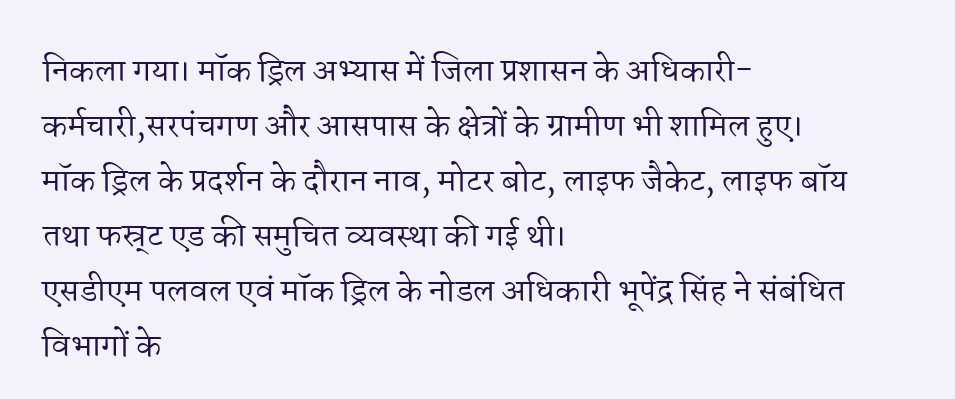निकला गया। मॉक ड्रिल अभ्यास में जिला प्रशासन के अधिकारी-कर्मचारी,सरपंचगण और आसपास के क्षेत्रों के ग्रामीण भी शामिल हुए। मॉक ड्रिल के प्रदर्शन के दौरान नाव, मोटर बोट, लाइफ जैकेट, लाइफ बॉय तथा फस्र्ट एड की समुचित व्यवस्था की गई थी।
एसडीएम पलवल एवं मॉक ड्रिल के नोडल अधिकारी भूपेंद्र सिंह ने संबंधित विभागों के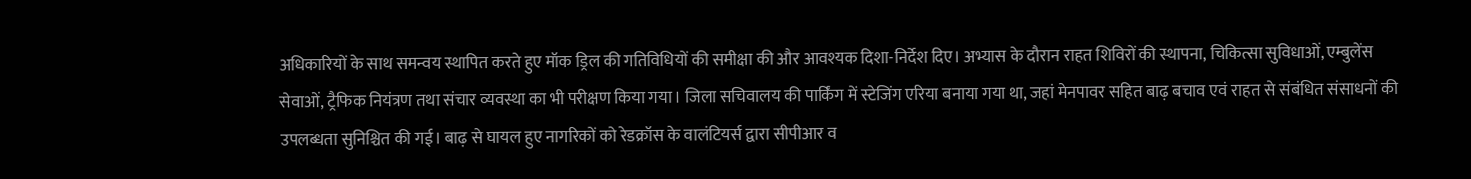अधिकारियों के साथ समन्वय स्थापित करते हुए मॉक ड्रिल की गतिविधियों की समीक्षा की और आवश्यक दिशा-निर्देश दिए। अभ्यास के दौरान राहत शिविरों की स्थापना, चिकित्सा सुविधाओं, एम्बुलेंस सेवाओं, ट्रैफिक नियंत्रण तथा संचार व्यवस्था का भी परीक्षण किया गया। जिला सचिवालय की पार्किंग में स्टेजिंग एरिया बनाया गया था, जहां मेनपावर सहित बाढ़ बचाव एवं राहत से संबंधित संसाधनों की उपलब्धता सुनिश्चित की गई। बाढ़ से घायल हुए नागरिकों को रेडक्रॉस के वालंटियर्स द्वारा सीपीआर व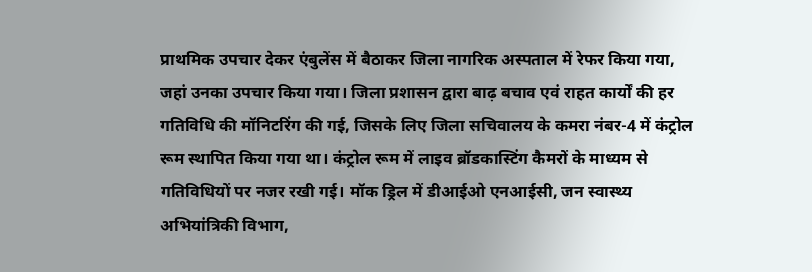प्राथमिक उपचार देकर एंबुलेंस में बैठाकर जिला नागरिक अस्पताल में रेफर किया गया, जहां उनका उपचार किया गया। जिला प्रशासन द्वारा बाढ़ बचाव एवं राहत कार्यों की हर गतिविधि की मॉनिटरिंग की गई, जिसके लिए जिला सचिवालय के कमरा नंबर-4 में कंट्रोल रूम स्थापित किया गया था। कंट्रोल रूम में लाइव ब्रॉडकास्टिंग कैमरों के माध्यम से गतिविधियों पर नजर रखी गई। मॉक ड्रिल में डीआईओ एनआईसी, जन स्वास्थ्य अभियांत्रिकी विभाग,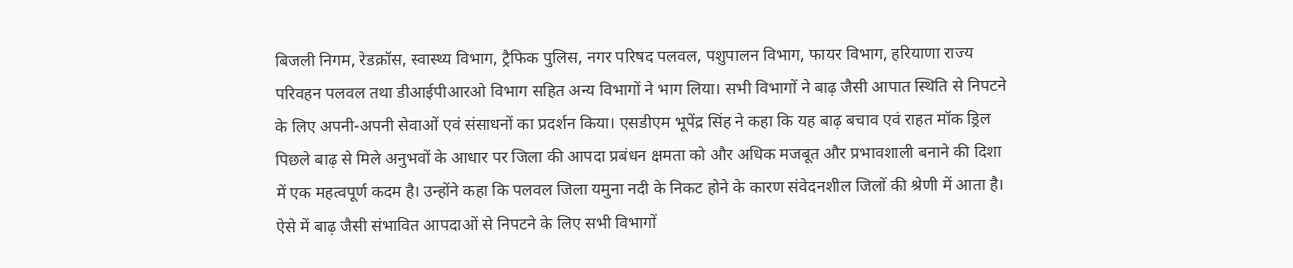बिजली निगम, रेडक्रॉस, स्वास्थ्य विभाग, ट्रैफिक पुलिस, नगर परिषद पलवल, पशुपालन विभाग, फायर विभाग, हरियाणा राज्य परिवहन पलवल तथा डीआईपीआरओ विभाग सहित अन्य विभागों ने भाग लिया। सभी विभागों ने बाढ़ जैसी आपात स्थिति से निपटने के लिए अपनी-अपनी सेवाओं एवं संसाधनों का प्रदर्शन किया। एसडीएम भूपेंद्र सिंह ने कहा कि यह बाढ़ बचाव एवं राहत मॉक ड्रिल पिछले बाढ़ से मिले अनुभवों के आधार पर जिला की आपदा प्रबंधन क्षमता को और अधिक मजबूत और प्रभावशाली बनाने की दिशा में एक महत्वपूर्ण कदम है। उन्होंने कहा कि पलवल जिला यमुना नदी के निकट होने के कारण संवेदनशील जिलों की श्रेणी में आता है। ऐसे में बाढ़ जैसी संभावित आपदाओं से निपटने के लिए सभी विभागों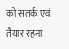को सतर्क एवं तैयार रहना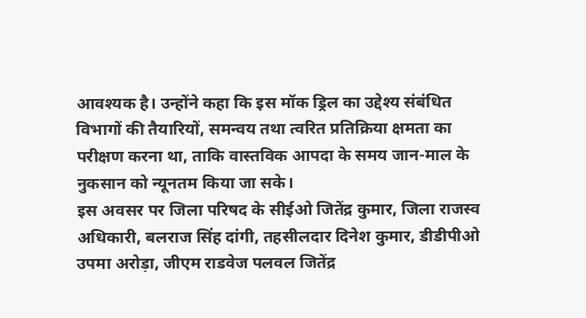आवश्यक है। उन्होंने कहा कि इस मॉक ड्रिल का उद्देश्य संबंधित विभागों की तैयारियों, समन्वय तथा त्वरित प्रतिक्रिया क्षमता का परीक्षण करना था, ताकि वास्तविक आपदा के समय जान-माल के नुकसान को न्यूनतम किया जा सके।
इस अवसर पर जिला परिषद के सीईओ जितेंद्र कुमार, जिला राजस्व अधिकारी, बलराज सिंह दांगी, तहसीलदार दिनेश कुमार, डीडीपीओ उपमा अरोड़ा, जीएम राडवेज पलवल जितेंद्र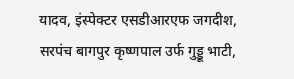यादव, इंस्पेक्टर एसडीआरएफ जगदीश, सरपंच बागपुर कृष्णपाल उर्फ गुड्डू भाटी,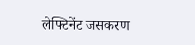लेफ्टिनेंट जसकरण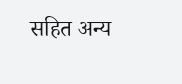सहित अन्य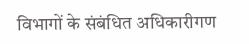विभागों के संबंधित अधिकारीगण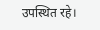उपस्थित रहे।